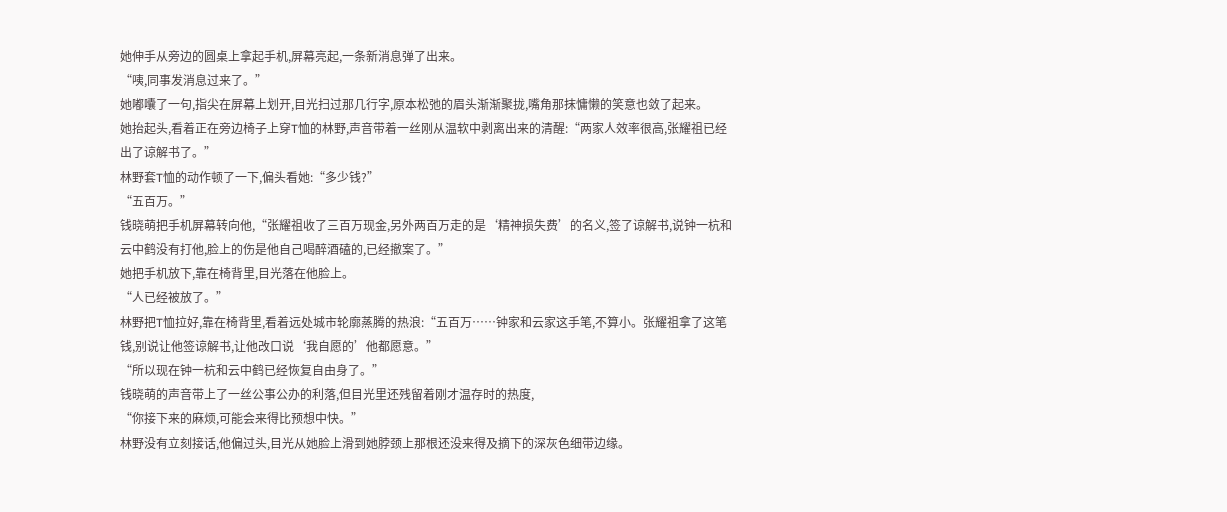她伸手从旁边的圆桌上拿起手机,屏幕亮起,一条新消息弹了出来。
“咦,同事发消息过来了。”
她嘟囔了一句,指尖在屏幕上划开,目光扫过那几行字,原本松弛的眉头渐渐聚拢,嘴角那抹慵懒的笑意也敛了起来。
她抬起头,看着正在旁边椅子上穿T恤的林野,声音带着一丝刚从温软中剥离出来的清醒:“两家人效率很高,张耀祖已经出了谅解书了。”
林野套T恤的动作顿了一下,偏头看她:“多少钱?”
“五百万。”
钱晓萌把手机屏幕转向他,“张耀祖收了三百万现金,另外两百万走的是‘精神损失费’的名义,签了谅解书,说钟一杭和云中鹤没有打他,脸上的伤是他自己喝醉酒磕的,已经撤案了。”
她把手机放下,靠在椅背里,目光落在他脸上。
“人已经被放了。”
林野把T恤拉好,靠在椅背里,看着远处城市轮廓蒸腾的热浪:“五百万……钟家和云家这手笔,不算小。张耀祖拿了这笔钱,别说让他签谅解书,让他改口说‘我自愿的’他都愿意。”
“所以现在钟一杭和云中鹤已经恢复自由身了。”
钱晓萌的声音带上了一丝公事公办的利落,但目光里还残留着刚才温存时的热度,
“你接下来的麻烦,可能会来得比预想中快。”
林野没有立刻接话,他偏过头,目光从她脸上滑到她脖颈上那根还没来得及摘下的深灰色细带边缘。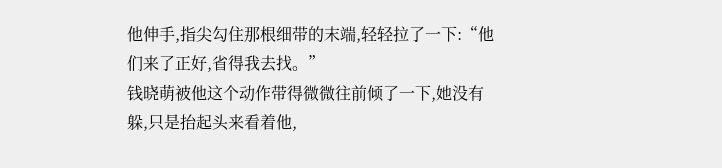他伸手,指尖勾住那根细带的末端,轻轻拉了一下:“他们来了正好,省得我去找。”
钱晓萌被他这个动作带得微微往前倾了一下,她没有躲,只是抬起头来看着他,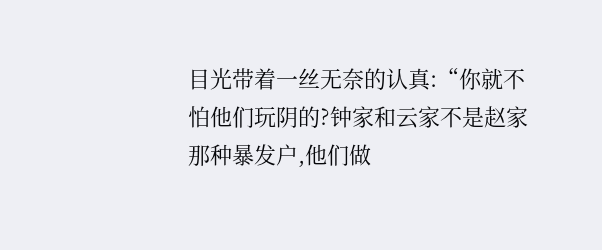目光带着一丝无奈的认真:“你就不怕他们玩阴的?钟家和云家不是赵家那种暴发户,他们做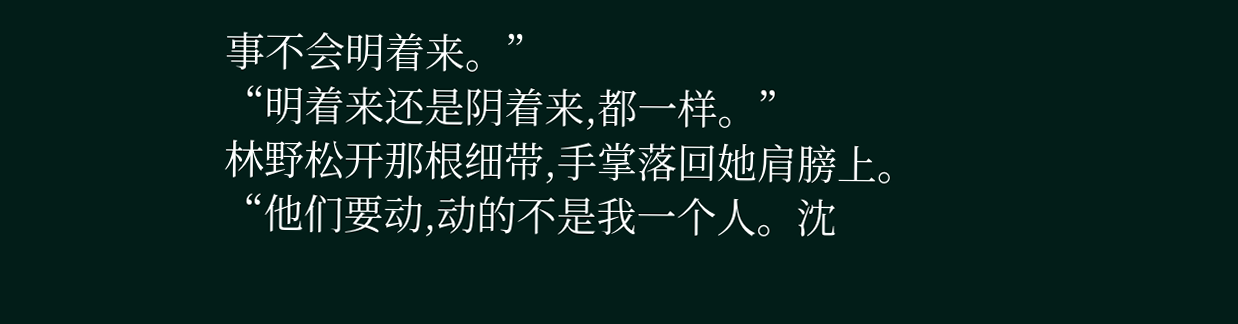事不会明着来。”
“明着来还是阴着来,都一样。”
林野松开那根细带,手掌落回她肩膀上。
“他们要动,动的不是我一个人。沈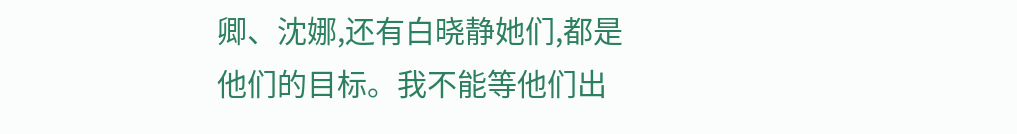卿、沈娜,还有白晓静她们,都是他们的目标。我不能等他们出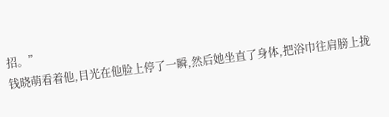招。”
钱晓萌看着他,目光在他脸上停了一瞬,然后她坐直了身体,把浴巾往肩膀上拢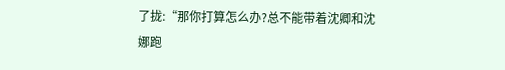了拢:“那你打算怎么办?总不能带着沈卿和沈娜跑